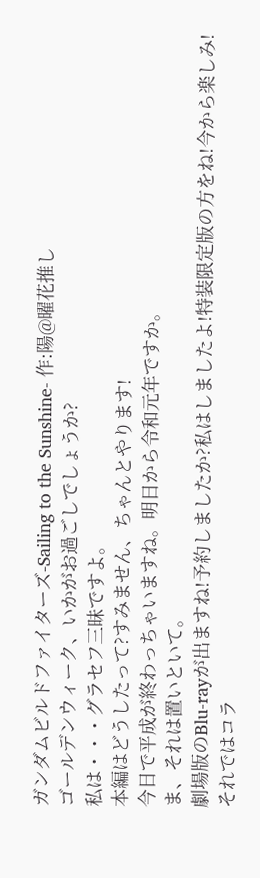ガンダムビルドファイターズ-Sailing to the Sunshine- 作:陽@曜花推し
ゴールデンウィーク、いかがお過ごしでしょうか?
私は・・・グラセフ三昧ですよ。
本編はどうしたって?すみません、ちゃんとやります!
今日で平成が終わっちゃいますね。明日から令和元年ですか。
ま、それは置いといて。
劇場版のBlu-rayが出ますね!予約しましたか?私はしましたよ!特装限定版の方をね!今から楽しみ!
それではコラ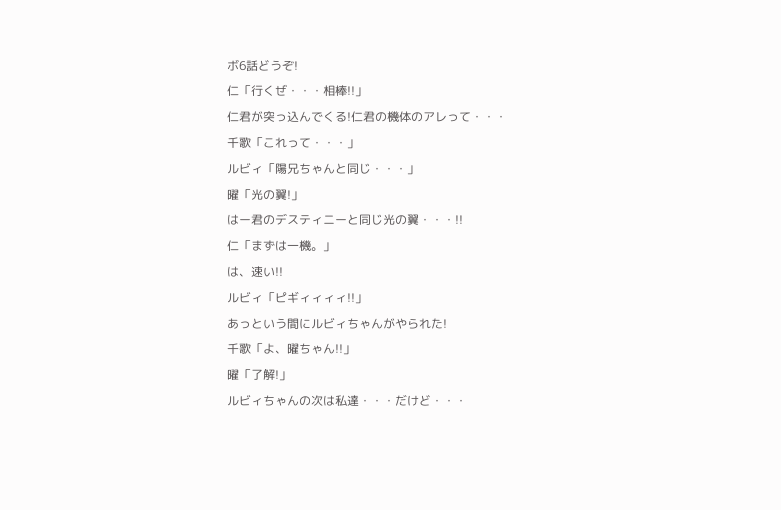ボ6話どうぞ!
仁「行くぜ・・・相棒!!」
仁君が突っ込んでくる!仁君の機体のアレって・・・
千歌「これって・・・」
ルビィ「陽兄ちゃんと同じ・・・」
曜「光の翼!」
はー君のデスティニーと同じ光の翼・・・!!
仁「まずは一機。」
は、速い!!
ルビィ「ピギィィィィ!!」
あっという間にルビィちゃんがやられた!
千歌「よ、曜ちゃん!!」
曜「了解!」
ルビィちゃんの次は私達・・・だけど・・・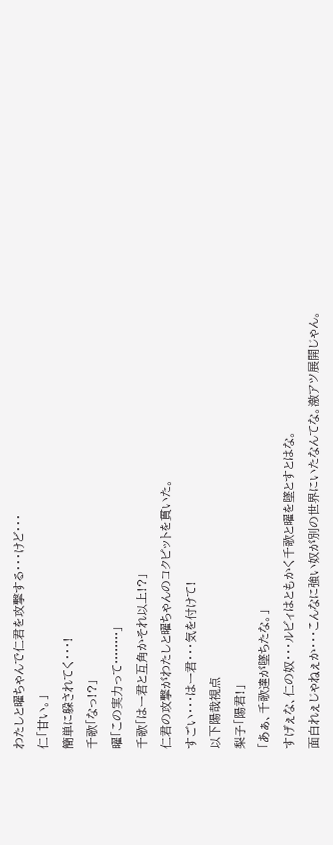わたしと曜ちゃんで仁君を攻撃する・・・けど・・・
仁「甘い。」
簡単に躱されてく・・・!
千歌「なっ!?」
曜「この実力って········」
千歌「はー君と互角かそれ以上!?」
仁君の攻撃がわたしと曜ちゃんのコクピットを貫いた。
すごい・・・はー君・・・気を付けて!
以下陽哉視点
梨子「陽君!」
「あぁ、千歌達が墜ちたな。」
すげぇな、仁の奴・・・ルビィはともかく千歌と曜を墜とすとはな。
面白れぇじゃねぇか・・・こんなに強い奴が別の世界にいたなんてな。激アツ展開じゃん。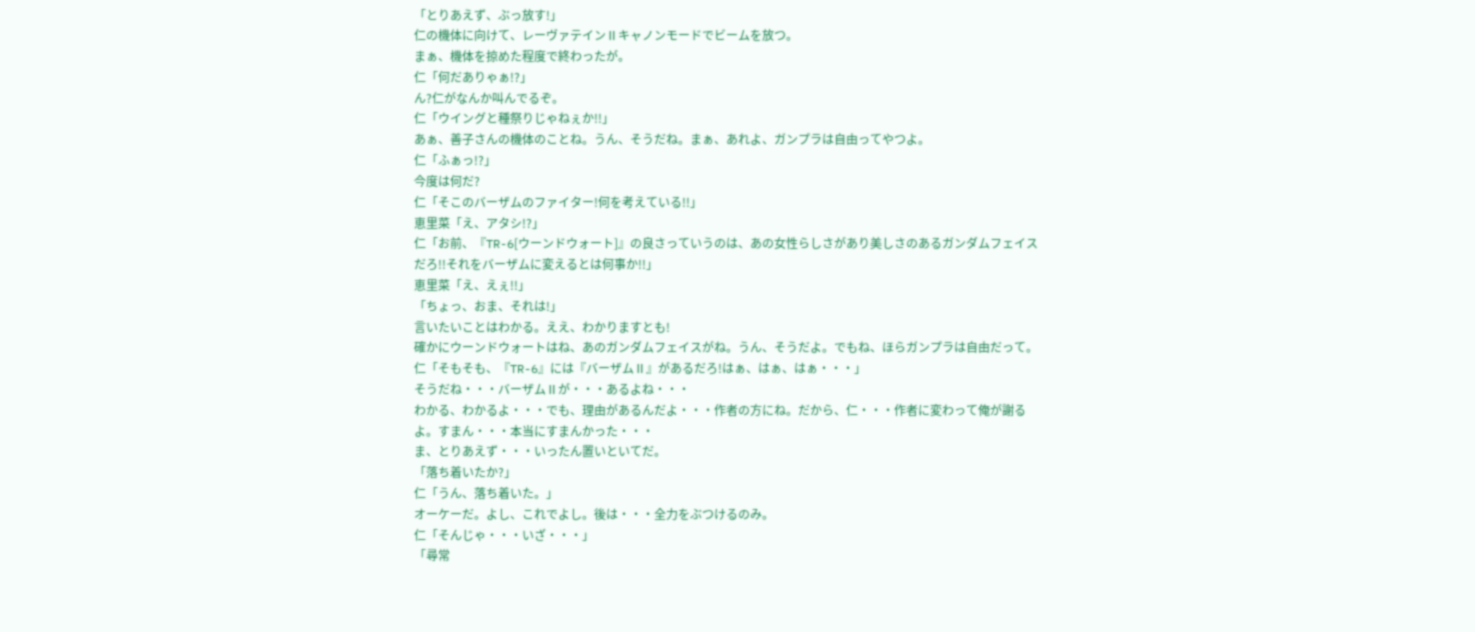「とりあえず、ぶっ放す!」
仁の機体に向けて、レーヴァテインⅡキャノンモードでビームを放つ。
まぁ、機体を掠めた程度で終わったが。
仁「何だありゃぁ!?」
ん?仁がなんか叫んでるぞ。
仁「ウイングと種祭りじゃねぇか!!」
あぁ、善子さんの機体のことね。うん、そうだね。まぁ、あれよ、ガンプラは自由ってやつよ。
仁「ふぁっ!?」
今度は何だ?
仁「そこのバーザムのファイター!何を考えている!!」
恵里菜「え、アタシ!?」
仁「お前、『TR-6[ウーンドウォート]』の良さっていうのは、あの女性らしさがあり美しさのあるガンダムフェイスだろ!!それをバーザムに変えるとは何事か!!」
恵里菜「え、えぇ!!」
「ちょっ、おま、それは!」
言いたいことはわかる。ええ、わかりますとも!
確かにウーンドウォートはね、あのガンダムフェイスがね。うん、そうだよ。でもね、ほらガンプラは自由だって。
仁「そもそも、『TR-6』には『バーザムⅡ』があるだろ!はぁ、はぁ、はぁ・・・」
そうだね・・・バーザムⅡが・・・あるよね・・・
わかる、わかるよ・・・でも、理由があるんだよ・・・作者の方にね。だから、仁・・・作者に変わって俺が謝るよ。すまん・・・本当にすまんかった・・・
ま、とりあえず・・・いったん置いといてだ。
「落ち着いたか?」
仁「うん、落ち着いた。」
オーケーだ。よし、これでよし。後は・・・全力をぶつけるのみ。
仁「そんじゃ・・・いざ・・・」
「尋常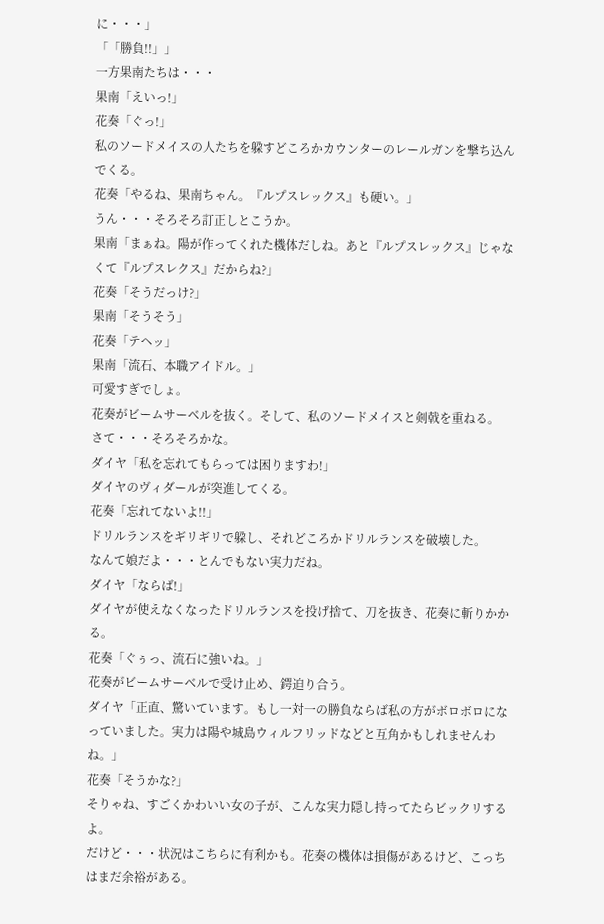に・・・」
「「勝負!!」」
一方果南たちは・・・
果南「えいっ!」
花奏「ぐっ!」
私のソードメイスの人たちを躱すどころかカウンターのレールガンを撃ち込んでくる。
花奏「やるね、果南ちゃん。『ルプスレックス』も硬い。」
うん・・・そろそろ訂正しとこうか。
果南「まぁね。陽が作ってくれた機体だしね。あと『ルプスレックス』じゃなくて『ルプスレクス』だからね?」
花奏「そうだっけ?」
果南「そうそう」
花奏「テヘッ」
果南「流石、本職アイドル。」
可愛すぎでしょ。
花奏がビームサーベルを抜く。そして、私のソードメイスと剣戟を重ねる。
さて・・・そろそろかな。
ダイヤ「私を忘れてもらっては困りますわ!」
ダイヤのヴィダールが突進してくる。
花奏「忘れてないよ!!」
ドリルランスをギリギリで躱し、それどころかドリルランスを破壊した。
なんて娘だよ・・・とんでもない実力だね。
ダイヤ「ならば!」
ダイヤが使えなくなったドリルランスを投げ捨て、刀を抜き、花奏に斬りかかる。
花奏「ぐぅっ、流石に強いね。」
花奏がビームサーベルで受け止め、鍔迫り合う。
ダイヤ「正直、驚いています。もし一対一の勝負ならば私の方がボロボロになっていました。実力は陽や城島ウィルフリッドなどと互角かもしれませんわね。」
花奏「そうかな?」
そりゃね、すごくかわいい女の子が、こんな実力隠し持ってたらビックリするよ。
だけど・・・状況はこちらに有利かも。花奏の機体は損傷があるけど、こっちはまだ余裕がある。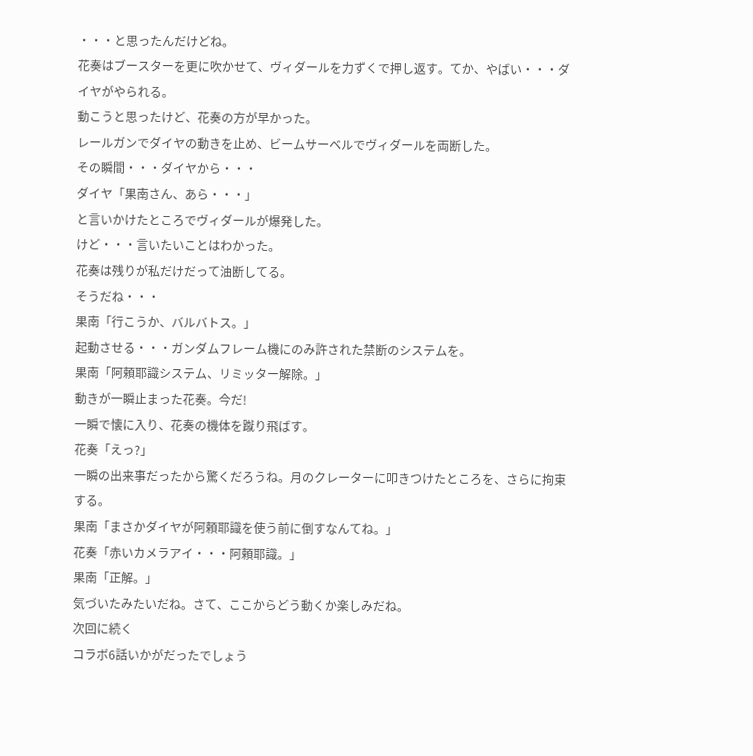・・・と思ったんだけどね。
花奏はブースターを更に吹かせて、ヴィダールを力ずくで押し返す。てか、やばい・・・ダイヤがやられる。
動こうと思ったけど、花奏の方が早かった。
レールガンでダイヤの動きを止め、ビームサーベルでヴィダールを両断した。
その瞬間・・・ダイヤから・・・
ダイヤ「果南さん、あら・・・」
と言いかけたところでヴィダールが爆発した。
けど・・・言いたいことはわかった。
花奏は残りが私だけだって油断してる。
そうだね・・・
果南「行こうか、バルバトス。」
起動させる・・・ガンダムフレーム機にのみ許された禁断のシステムを。
果南「阿頼耶識システム、リミッター解除。」
動きが一瞬止まった花奏。今だ!
一瞬で懐に入り、花奏の機体を蹴り飛ばす。
花奏「えっ?」
一瞬の出来事だったから驚くだろうね。月のクレーターに叩きつけたところを、さらに拘束する。
果南「まさかダイヤが阿頼耶識を使う前に倒すなんてね。」
花奏「赤いカメラアイ・・・阿頼耶識。」
果南「正解。」
気づいたみたいだね。さて、ここからどう動くか楽しみだね。
次回に続く
コラボ6話いかがだったでしょう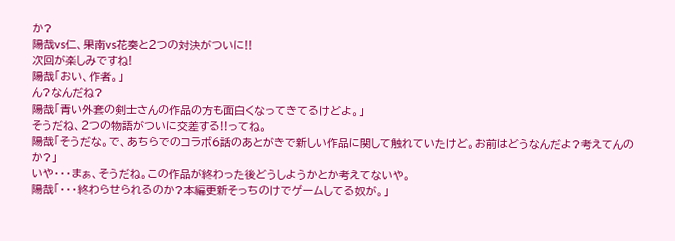か?
陽哉vs仁、果南vs花奏と2つの対決がついに!!
次回が楽しみですね!
陽哉「おい、作者。」
ん?なんだね?
陽哉「青い外套の剣士さんの作品の方も面白くなってきてるけどよ。」
そうだね、2つの物語がついに交差する!!ってね。
陽哉「そうだな。で、あちらでのコラボ6話のあとがきで新しい作品に関して触れていたけど。お前はどうなんだよ?考えてんのか?」
いや・・・まぁ、そうだね。この作品が終わった後どうしようかとか考えてないや。
陽哉「・・・終わらせられるのか?本編更新そっちのけでゲームしてる奴が。」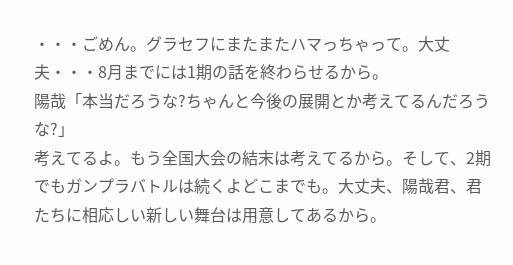・・・ごめん。グラセフにまたまたハマっちゃって。大丈夫・・・8月までには1期の話を終わらせるから。
陽哉「本当だろうな?ちゃんと今後の展開とか考えてるんだろうな?」
考えてるよ。もう全国大会の結末は考えてるから。そして、2期でもガンプラバトルは続くよどこまでも。大丈夫、陽哉君、君たちに相応しい新しい舞台は用意してあるから。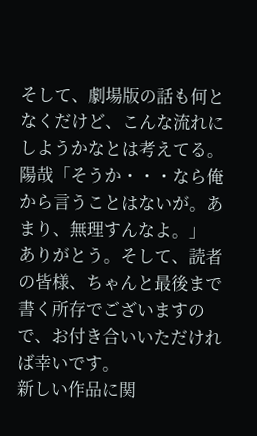そして、劇場版の話も何となくだけど、こんな流れにしようかなとは考えてる。
陽哉「そうか・・・なら俺から言うことはないが。あまり、無理すんなよ。」
ありがとう。そして、読者の皆様、ちゃんと最後まで書く所存でございますので、お付き合いいただければ幸いです。
新しい作品に関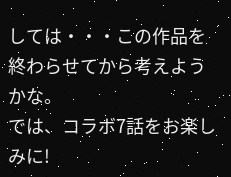しては・・・この作品を終わらせてから考えようかな。
では、コラボ7話をお楽しみに!